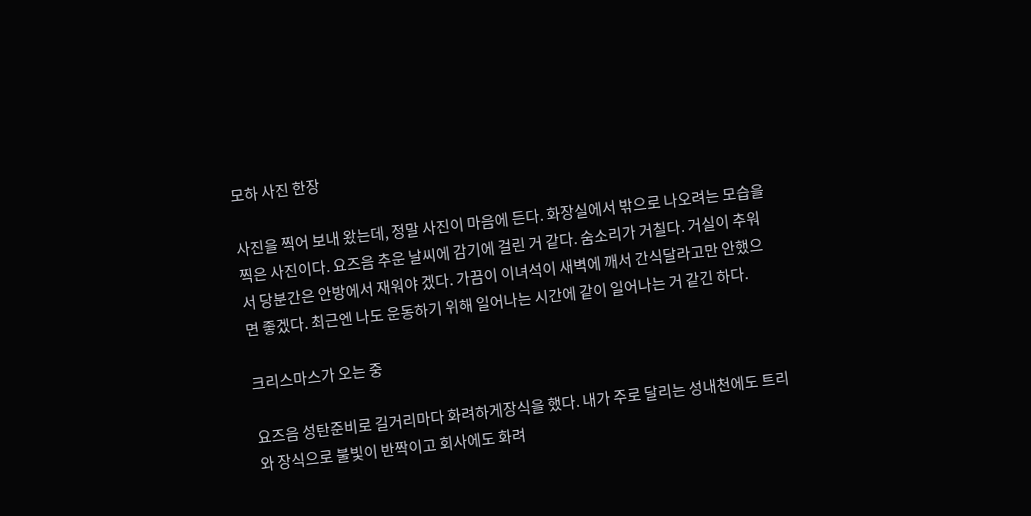모하 사진 한장

사진을 찍어 보내 왔는데, 정말 사진이 마음에 든다. 화장실에서 밖으로 나오려는 모습을 찍은 사진이다. 요즈음 추운 날씨에 감기에 걸린 거 같다. 숨소리가 거칠다. 거실이 추워서 당분간은 안방에서 재워야 겠다. 가끔이 이녀석이 새벽에 깨서 간식달라고만 안했으면 좋겠다. 최근엔 나도 운동하기 위해 일어나는 시간에 같이 일어나는 거 같긴 하다.

크리스마스가 오는 중

요즈음 성탄준비로 길거리마다 화려하게장식을 했다. 내가 주로 달리는 성내천에도 트리와 장식으로 불빛이 반짝이고 회사에도 화려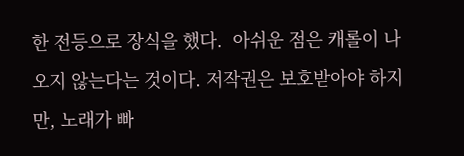한 전등으로 장식을 했다.  아쉬운 점은 캐롤이 나오지 않는다는 것이다. 저작권은 보호받아야 하지만, 노래가 빠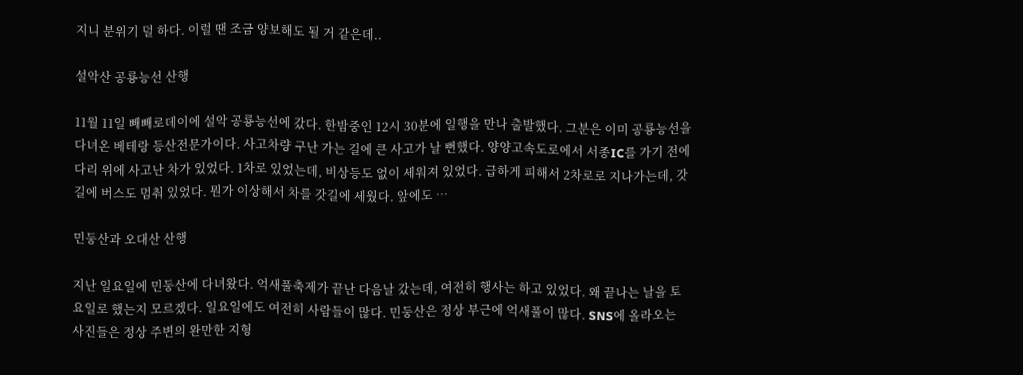지니 분위기 덜 하다. 이럴 땐 조금 양보해도 될 거 같은데..

설악산 공룡능선 산행

11월 11일 빼빼로데이에 설악 공룡능선에 갔다. 한밤중인 12시 30분에 일행을 만나 출발했다. 그분은 이미 공룡능선을 다녀온 베테랑 등산전문가이다. 사고차량 구난 가는 길에 큰 사고가 날 뻔했다. 양양고속도로에서 서종IC를 가기 전에 다리 위에 사고난 차가 있었다. 1차로 있었는데, 비상등도 없이 세워져 있었다. 급하게 피해서 2차로로 지나가는데, 갓길에 버스도 멈춰 있었다. 뭔가 이상해서 차를 갓길에 세웠다. 앞에도 …

민둥산과 오대산 산행

지난 일요일에 민둥산에 다녀왔다. 억새풀축제가 끝난 다음날 갔는데, 여전히 행사는 하고 있었다. 왜 끝나는 날을 토요일로 했는지 모르겠다. 일요일에도 여전히 사람들이 많다. 민둥산은 정상 부근에 억새풀이 많다. SNS에 올라오는 사진들은 정상 주변의 완만한 지형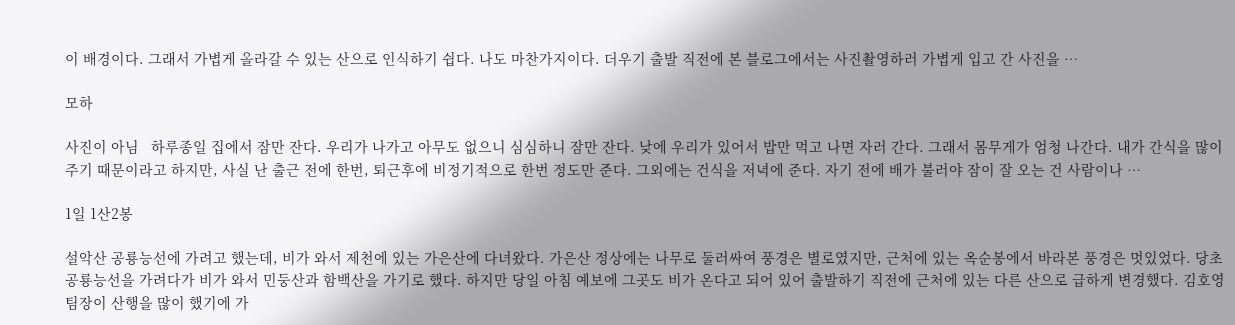이 배경이다. 그래서 가볍게 올라갈 수 있는 산으로 인식하기 쉽다. 나도 마찬가지이다. 더우기 출발 직전에 본 블로그에서는 사진촬영하러 가볍게 입고 간 사진을 …

모하

사진이 아님   하루종일 집에서 잠만 잔다. 우리가 나가고 아무도 없으니 심심하니 잠만 잔다. 낮에 우리가 있어서 밥만 먹고 나면 자러 간다. 그래서 몸무게가 엄청 나간다. 내가 간식을 많이 주기 때문이라고 하지만, 사실 난 출근 전에 한번, 퇴근후에 비정기적으로 한번 정도만 준다. 그외에는 건식을 저녁에 준다. 자기 전에 배가 불러야 잠이 잘 오는 건 사람이나 …

1일 1산2봉

설악산 공룡능선에 가려고 했는데, 비가 와서 제천에 있는 가은산에 다녀왔다. 가은산 정상에는 나무로 둘러싸여 풍경은 별로였지만, 근처에 있는 옥순봉에서 바라본 풍경은 멋있었다. 당초 공룡능선을 가려다가 비가 와서 민둥산과 함백산을 가기로 했다. 하지만 당일 아침 예보에 그곳도 비가 온다고 되어 있어 출발하기 직전에 근처에 있는 다른 산으로 급하게 변경했다. 김호영 팀장이 산행을 많이 했기에 가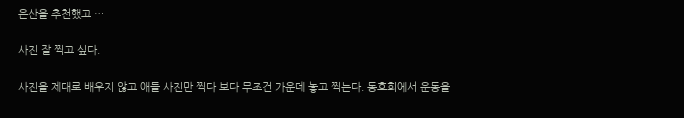은산을 추천했고 …

사진 잘 찍고 싶다.

사진을 제대로 배우지 않고 애들 사진만 찍다 보다 무조건 가운데 놓고 찍는다. 동호회에서 운동을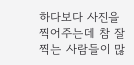하다보다 사진을 찍어주는데 참 잘 찍는 사람들이 많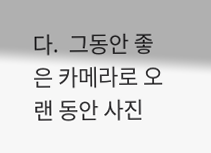다.  그동안 좋은 카메라로 오랜 동안 사진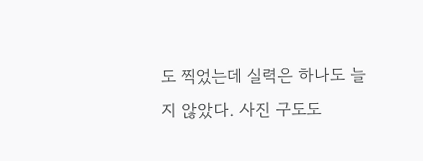도 찍었는데 실력은 하나도 늘지 않았다. 사진 구도도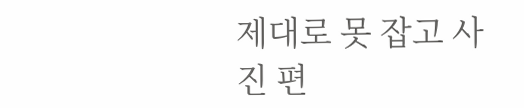제대로 못 잡고 사진 편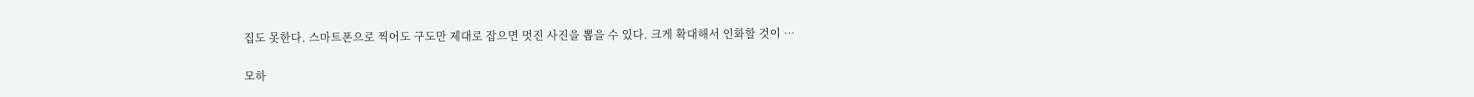집도 못한다. 스마트폰으로 찍어도 구도만 제대로 잡으면 멋진 사진을 뽑을 수 있다. 크게 확대해서 인화할 것이 …

모하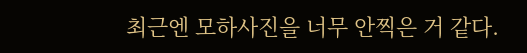최근엔 모하사진을 너무 안찍은 거 같다.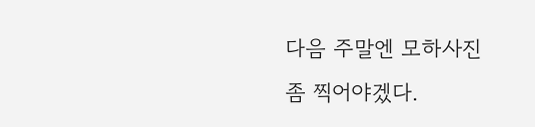다음 주말엔 모하사진 좀 찍어야겠다.